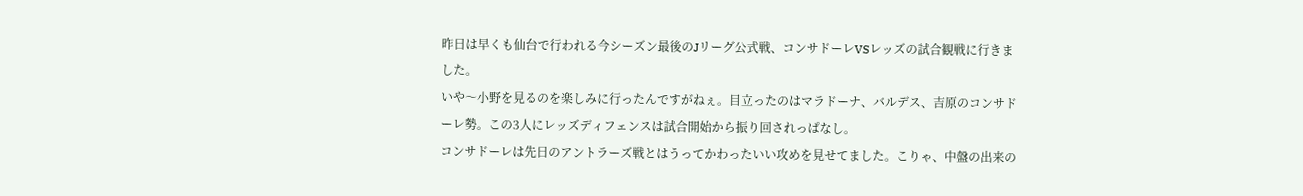昨日は早くも仙台で行われる今シーズン最後のJリーグ公式戦、コンサドーレVSレッズの試合観戦に行きました。
いや〜小野を見るのを楽しみに行ったんですがねぇ。目立ったのはマラドーナ、バルデス、吉原のコンサドーレ勢。この3人にレッズディフェンスは試合開始から振り回されっぱなし。
コンサドーレは先日のアントラーズ戦とはうってかわったいい攻めを見せてました。こりゃ、中盤の出来の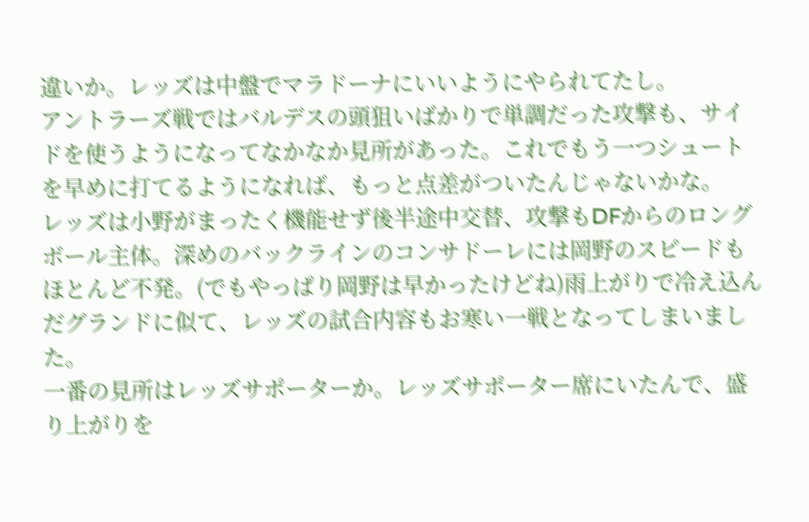違いか。レッズは中盤でマラドーナにいいようにやられてたし。
アントラーズ戦ではバルデスの頭狙いばかりで単調だった攻撃も、サイドを使うようになってなかなか見所があった。これでもう一つシュートを早めに打てるようになれば、もっと点差がついたんじゃないかな。
レッズは小野がまったく機能せず後半途中交替、攻撃もDFからのロングボール主体。深めのバックラインのコンサドーレには岡野のスピードもほとんど不発。(でもやっぱり岡野は早かったけどね)雨上がりで冷え込んだグランドに似て、レッズの試合内容もお寒い一戦となってしまいました。
一番の見所はレッズサポーターか。レッズサポーター席にいたんで、盛り上がりを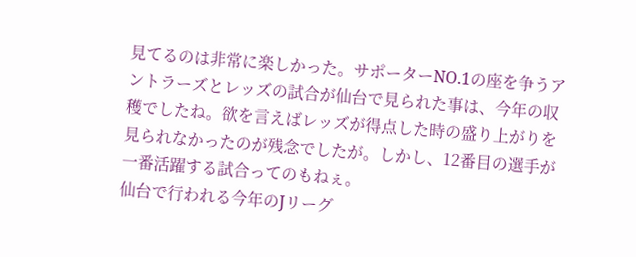見てるのは非常に楽しかった。サポーターNO.1の座を争うアントラーズとレッズの試合が仙台で見られた事は、今年の収穫でしたね。欲を言えばレッズが得点した時の盛り上がりを見られなかったのが残念でしたが。しかし、12番目の選手が一番活躍する試合ってのもねぇ。
仙台で行われる今年のJリーグ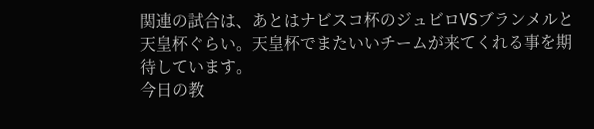関連の試合は、あとはナビスコ杯のジュビロVSブランメルと天皇杯ぐらい。天皇杯でまたいいチームが来てくれる事を期待しています。
今日の教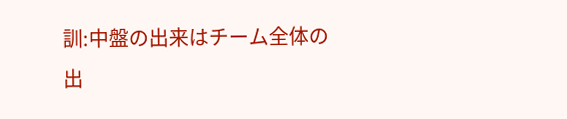訓:中盤の出来はチーム全体の出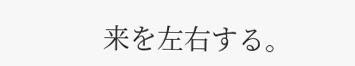来を左右する。